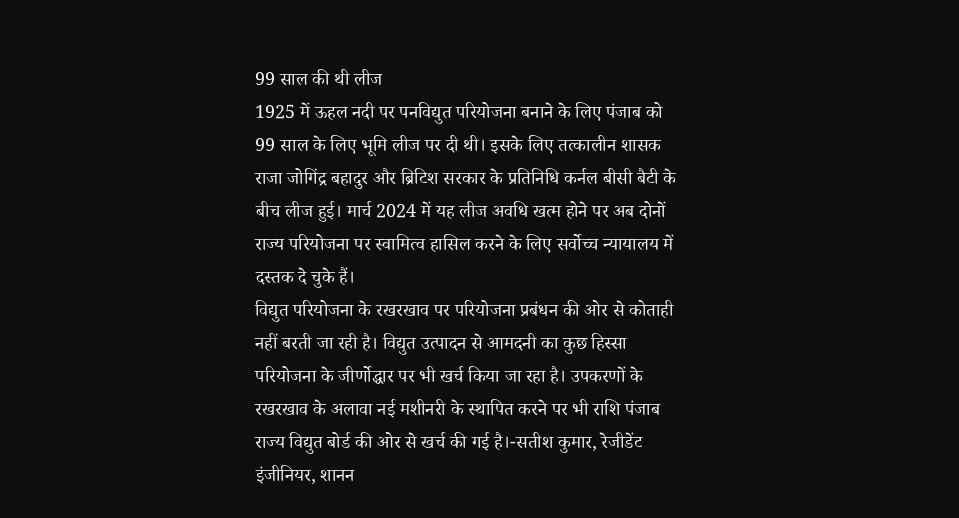99 साल की थी लीज
1925 में ऊहल नदी पर पनविद्युत परियोजना बनाने के लिए पंजाब को 99 साल के लिए भूमि लीज पर दी थी। इसके लिए तत्कालीन शासक राजा जोगिंद्र बहादुर और ब्रिटिश सरकार के प्रतिनिधि कर्नल बीसी बैटी के बीच लीज हुई। मार्च 2024 में यह लीज अवधि खत्म होने पर अब दोनों राज्य परियोजना पर स्वामित्व हासिल करने के लिए सर्वोच्च न्यायालय में दस्तक दे चुके हैं।
विद्युत परियोजना के रखरखाव पर परियोजना प्रबंधन की ओर से कोताही नहीं बरती जा रही है। विद्युत उत्पादन से आमदनी का कुछ हिस्सा परियोजना के जीर्णोद्धार पर भी खर्च किया जा रहा है। उपकरणों के रखरखाव के अलावा नई मशीनरी के स्थापित करने पर भी राशि पंजाब राज्य विद्युत बोर्ड की ओर से खर्च की गई है।-सतीश कुमार, रेजीडेंट इंजीनियर, शानन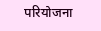परियोजना